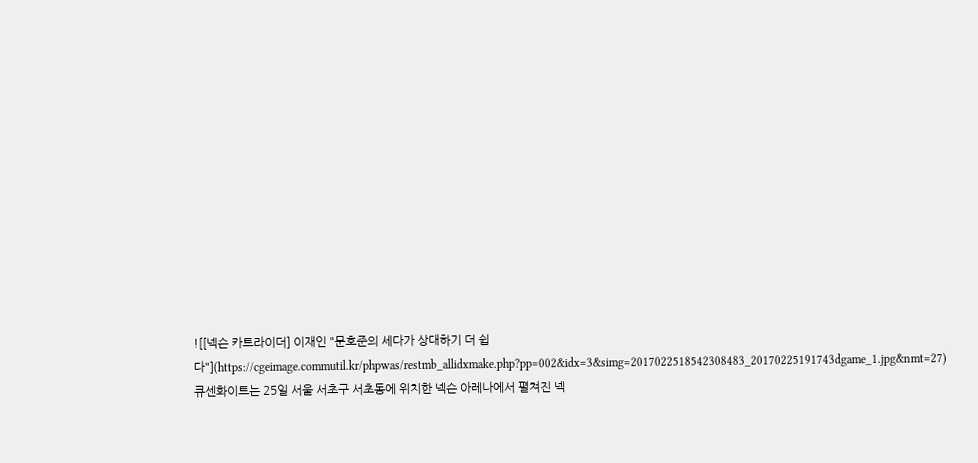![[넥슨 카트라이더] 이재인 "문호준의 세다가 상대하기 더 쉽다"](https://cgeimage.commutil.kr/phpwas/restmb_allidxmake.php?pp=002&idx=3&simg=2017022518542308483_20170225191743dgame_1.jpg&nmt=27)
큐센화이트는 25일 서울 서초구 서초동에 위치한 넥슨 아레나에서 펼쳐진 넥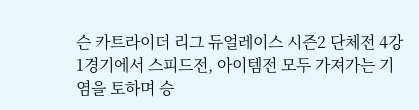슨 카트라이더 리그 듀얼레이스 시즌2 단체전 4강 1경기에서 스피드전, 아이템전 모두 가져가는 기염을 토하며 승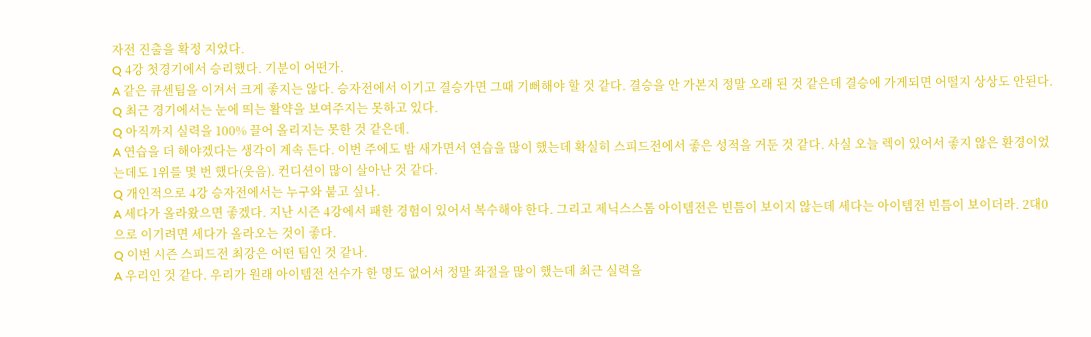자전 진출을 확정 지었다.
Q 4강 첫경기에서 승리했다. 기분이 어떤가.
A 같은 큐센팀을 이겨서 크게 좋지는 않다. 승자전에서 이기고 결승가면 그때 기뻐해야 할 것 같다. 결승을 안 가본지 정말 오래 된 것 같은데 결승에 가게되면 어떨지 상상도 안된다.
Q 최근 경기에서는 눈에 띄는 활약을 보여주지는 못하고 있다.
Q 아직까지 실력을 100% 끌어 올리지는 못한 것 같은데.
A 연습을 더 해야겠다는 생각이 계속 든다. 이번 주에도 밤 새가면서 연습을 많이 했는데 확실히 스피드전에서 좋은 성적을 거둔 것 같다. 사실 오늘 렉이 있어서 좋지 않은 환경이었는데도 1위를 몇 번 했다(웃음). 컨디션이 많이 살아난 것 같다.
Q 개인적으로 4강 승자전에서는 누구와 붙고 싶나.
A 세다가 올라왔으면 좋겠다. 지난 시즌 4강에서 패한 경험이 있어서 복수해야 한다. 그리고 제닉스스톰 아이템전은 빈틈이 보이지 않는데 세다는 아이템전 빈틈이 보이더라. 2대0으로 이기려면 세다가 올라오는 것이 좋다.
Q 이번 시즌 스피드전 최강은 어떤 팀인 것 같나.
A 우리인 것 같다. 우리가 원래 아이템전 선수가 한 명도 없어서 정말 좌절을 많이 했는데 최근 실력을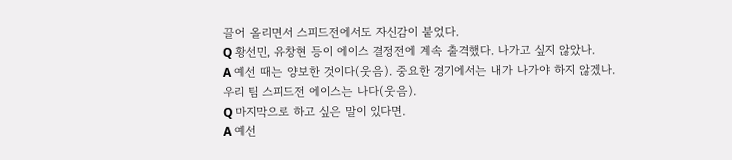끌어 올리면서 스피드전에서도 자신감이 붙었다.
Q 황선민, 유창현 등이 에이스 결정전에 계속 출격했다. 나가고 싶지 않았나.
A 예선 때는 양보한 것이다(웃음). 중요한 경기에서는 내가 나가야 하지 않겠나. 우리 팀 스피드전 에이스는 나다(웃음).
Q 마지막으로 하고 싶은 말이 있다면.
A 예선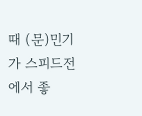때 (문)민기가 스피드전에서 좋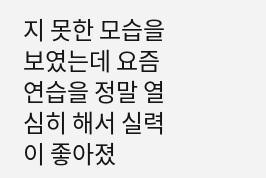지 못한 모습을 보였는데 요즘 연습을 정말 열심히 해서 실력이 좋아졌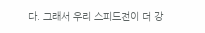다. 그래서 우리 스피드전이 더 강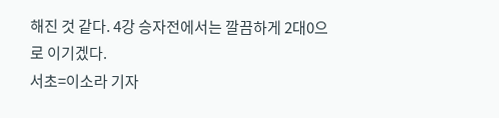해진 것 같다. 4강 승자전에서는 깔끔하게 2대0으로 이기겠다.
서초=이소라 기자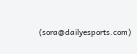(sora@dailyesports.com)